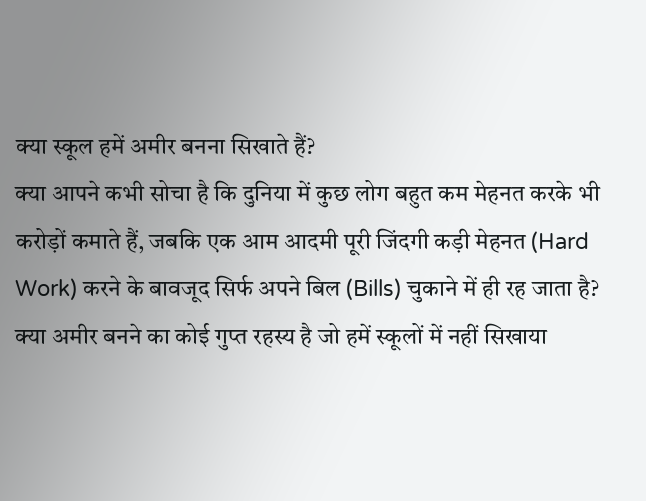क्या स्कूल हमें अमीर बनना सिखाते हैं?
क्या आपने कभी सोचा है कि दुनिया में कुछ लोग बहुत कम मेहनत करके भी करोड़ों कमाते हैं, जबकि एक आम आदमी पूरी जिंदगी कड़ी मेहनत (Hard Work) करने के बावजूद सिर्फ अपने बिल (Bills) चुकाने में ही रह जाता है? क्या अमीर बनने का कोई गुप्त रहस्य है जो हमें स्कूलों में नहीं सिखाया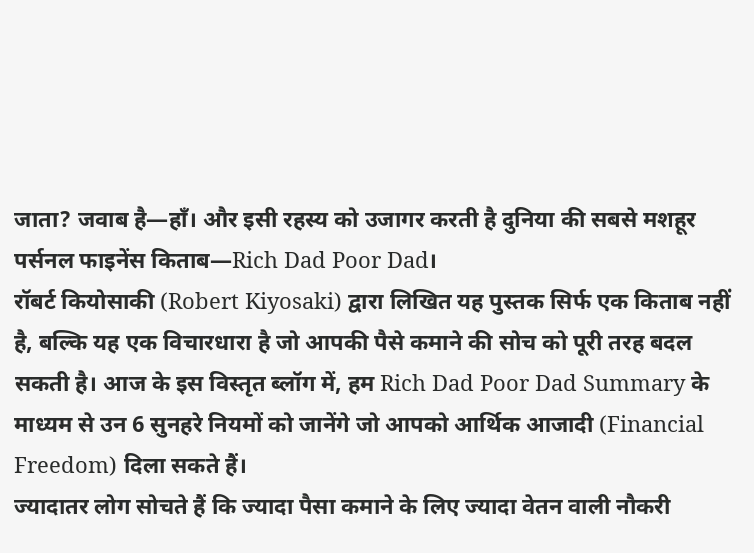जाता? जवाब है—हाँ। और इसी रहस्य को उजागर करती है दुनिया की सबसे मशहूर पर्सनल फाइनेंस किताब—Rich Dad Poor Dad।
रॉबर्ट कियोसाकी (Robert Kiyosaki) द्वारा लिखित यह पुस्तक सिर्फ एक किताब नहीं है, बल्कि यह एक विचारधारा है जो आपकी पैसे कमाने की सोच को पूरी तरह बदल सकती है। आज के इस विस्तृत ब्लॉग में, हम Rich Dad Poor Dad Summary के माध्यम से उन 6 सुनहरे नियमों को जानेंगे जो आपको आर्थिक आजादी (Financial Freedom) दिला सकते हैं।
ज्यादातर लोग सोचते हैं कि ज्यादा पैसा कमाने के लिए ज्यादा वेतन वाली नौकरी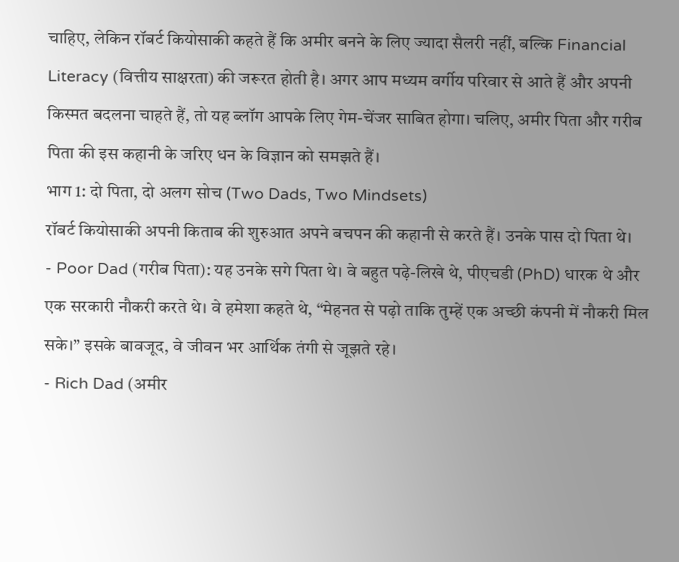चाहिए, लेकिन रॉबर्ट कियोसाकी कहते हैं कि अमीर बनने के लिए ज्यादा सैलरी नहीं, बल्कि Financial Literacy (वित्तीय साक्षरता) की जरूरत होती है। अगर आप मध्यम वर्गीय परिवार से आते हैं और अपनी किस्मत बदलना चाहते हैं, तो यह ब्लॉग आपके लिए गेम-चेंजर साबित होगा। चलिए, अमीर पिता और गरीब पिता की इस कहानी के जरिए धन के विज्ञान को समझते हैं।
भाग 1: दो पिता, दो अलग सोच (Two Dads, Two Mindsets)
रॉबर्ट कियोसाकी अपनी किताब की शुरुआत अपने बचपन की कहानी से करते हैं। उनके पास दो पिता थे।
- Poor Dad (गरीब पिता): यह उनके सगे पिता थे। वे बहुत पढ़े-लिखे थे, पीएचडी (PhD) धारक थे और एक सरकारी नौकरी करते थे। वे हमेशा कहते थे, “मेहनत से पढ़ो ताकि तुम्हें एक अच्छी कंपनी में नौकरी मिल सके।” इसके बावजूद, वे जीवन भर आर्थिक तंगी से जूझते रहे।
- Rich Dad (अमीर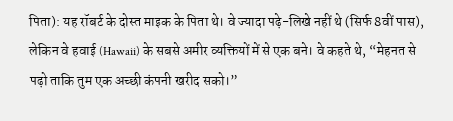पिता): यह रॉबर्ट के दोस्त माइक के पिता थे। वे ज्यादा पढ़े-लिखे नहीं थे (सिर्फ 8वीं पास), लेकिन वे हवाई (Hawaii) के सबसे अमीर व्यक्तियों में से एक बने। वे कहते थे, “मेहनत से पढ़ो ताकि तुम एक अच्छी कंपनी खरीद सको।”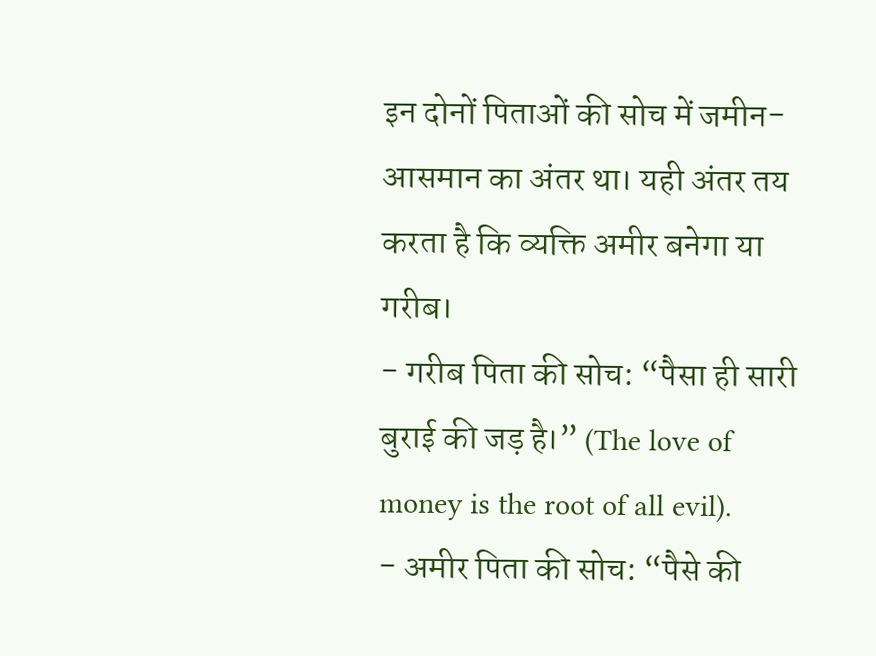इन दोनों पिताओं की सोच में जमीन-आसमान का अंतर था। यही अंतर तय करता है कि व्यक्ति अमीर बनेगा या गरीब।
- गरीब पिता की सोच: “पैसा ही सारी बुराई की जड़ है।” (The love of money is the root of all evil).
- अमीर पिता की सोच: “पैसे की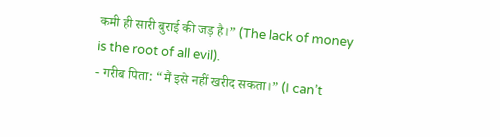कमी ही सारी बुराई की जड़ है।” (The lack of money is the root of all evil).
- गरीब पिता: “मैं इसे नहीं खरीद सकता।” (I can’t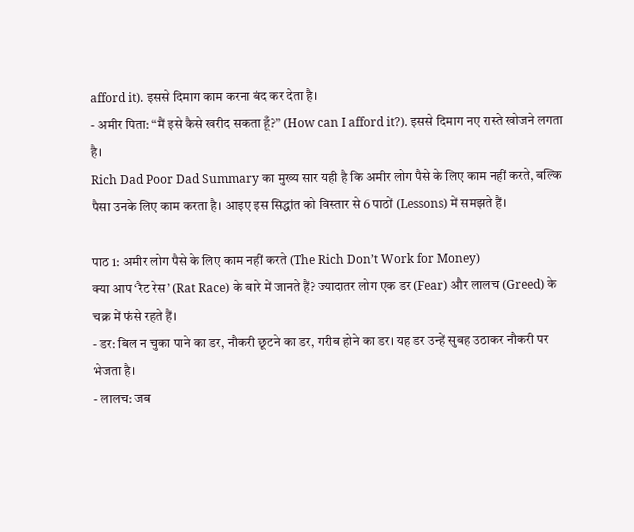afford it). इससे दिमाग काम करना बंद कर देता है।
- अमीर पिता: “मैं इसे कैसे खरीद सकता हूँ?” (How can I afford it?). इससे दिमाग नए रास्ते खोजने लगता है।
Rich Dad Poor Dad Summary का मुख्य सार यही है कि अमीर लोग पैसे के लिए काम नहीं करते, बल्कि पैसा उनके लिए काम करता है। आइए इस सिद्धांत को विस्तार से 6 पाठों (Lessons) में समझते हैं।

पाठ 1: अमीर लोग पैसे के लिए काम नहीं करते (The Rich Don’t Work for Money)
क्या आप ‘रैट रेस’ (Rat Race) के बारे में जानते हैं? ज्यादातर लोग एक डर (Fear) और लालच (Greed) के चक्र में फंसे रहते हैं।
- डर: बिल न चुका पाने का डर, नौकरी छूटने का डर, गरीब होने का डर। यह डर उन्हें सुबह उठाकर नौकरी पर भेजता है।
- लालच: जब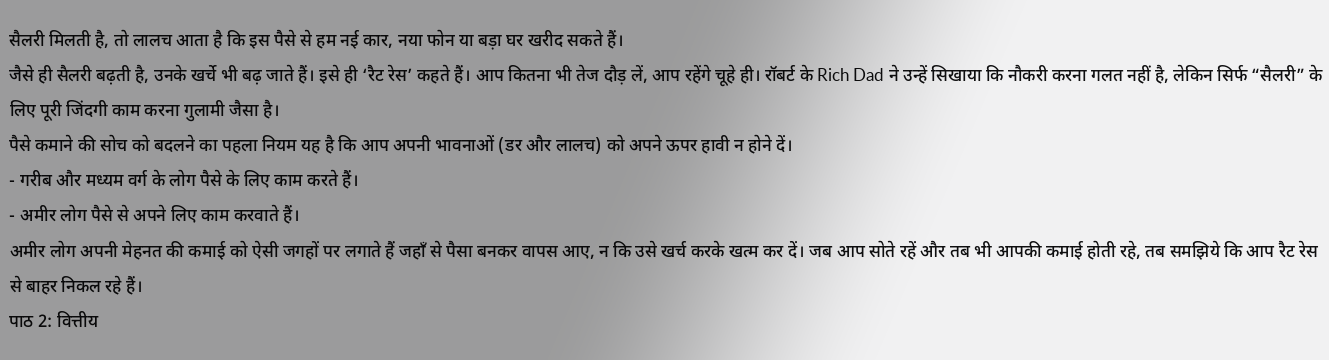सैलरी मिलती है, तो लालच आता है कि इस पैसे से हम नई कार, नया फोन या बड़ा घर खरीद सकते हैं।
जैसे ही सैलरी बढ़ती है, उनके खर्चे भी बढ़ जाते हैं। इसे ही ‘रैट रेस’ कहते हैं। आप कितना भी तेज दौड़ लें, आप रहेंगे चूहे ही। रॉबर्ट के Rich Dad ने उन्हें सिखाया कि नौकरी करना गलत नहीं है, लेकिन सिर्फ “सैलरी” के लिए पूरी जिंदगी काम करना गुलामी जैसा है।
पैसे कमाने की सोच को बदलने का पहला नियम यह है कि आप अपनी भावनाओं (डर और लालच) को अपने ऊपर हावी न होने दें।
- गरीब और मध्यम वर्ग के लोग पैसे के लिए काम करते हैं।
- अमीर लोग पैसे से अपने लिए काम करवाते हैं।
अमीर लोग अपनी मेहनत की कमाई को ऐसी जगहों पर लगाते हैं जहाँ से पैसा बनकर वापस आए, न कि उसे खर्च करके खत्म कर दें। जब आप सोते रहें और तब भी आपकी कमाई होती रहे, तब समझिये कि आप रैट रेस से बाहर निकल रहे हैं।
पाठ 2: वित्तीय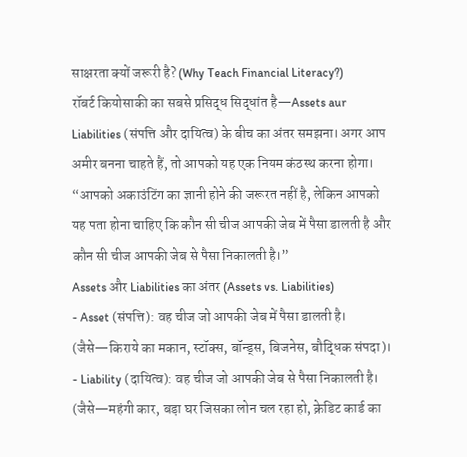साक्षरता क्यों जरूरी है? (Why Teach Financial Literacy?)
रॉबर्ट कियोसाकी का सबसे प्रसिद्ध सिद्धांत है—Assets aur Liabilities (संपत्ति और दायित्व) के बीच का अंतर समझना। अगर आप अमीर बनना चाहते हैं, तो आपको यह एक नियम कंठस्थ करना होगा।
“आपको अकाउंटिंग का ज्ञानी होने की जरूरत नहीं है, लेकिन आपको यह पता होना चाहिए कि कौन सी चीज आपकी जेब में पैसा डालती है और कौन सी चीज आपकी जेब से पैसा निकालती है।”
Assets और Liabilities का अंतर (Assets vs. Liabilities)
- Asset (संपत्ति): वह चीज जो आपकी जेब में पैसा डालती है। (जैसे—किराये का मकान, स्टॉक्स, बॉन्ड्स, बिजनेस, बौद्धिक संपदा)।
- Liability (दायित्व): वह चीज जो आपकी जेब से पैसा निकालती है। (जैसे—महंगी कार, बड़ा घर जिसका लोन चल रहा हो, क्रेडिट कार्ड का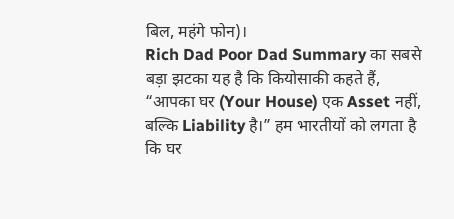बिल, महंगे फोन)।
Rich Dad Poor Dad Summary का सबसे बड़ा झटका यह है कि कियोसाकी कहते हैं, “आपका घर (Your House) एक Asset नहीं, बल्कि Liability है।” हम भारतीयों को लगता है कि घर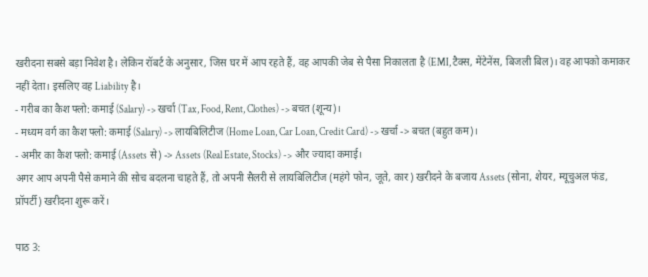खरीदना सबसे बड़ा निवेश है। लेकिन रॉबर्ट के अनुसार, जिस घर में आप रहते हैं, वह आपकी जेब से पैसा निकालता है (EMI, टैक्स, मेंटेनेंस, बिजली बिल)। वह आपको कमाकर नहीं देता। इसलिए वह Liability है।
- गरीब का कैश फ्लो: कमाई (Salary) -> खर्चा (Tax, Food, Rent, Clothes) -> बचत (शून्य)।
- मध्यम वर्ग का कैश फ्लो: कमाई (Salary) -> लायबिलिटीज (Home Loan, Car Loan, Credit Card) -> खर्चा -> बचत (बहुत कम)।
- अमीर का कैश फ्लो: कमाई (Assets से) -> Assets (Real Estate, Stocks) -> और ज्यादा कमाई।
अगर आप अपनी पैसे कमाने की सोच बदलना चाहते हैं, तो अपनी सैलरी से लायबिलिटीज (महंगे फोन, जूते, कार) खरीदने के बजाय Assets (सोना, शेयर, म्यूचुअल फंड, प्रॉपर्टी) खरीदना शुरू करें।

पाठ 3: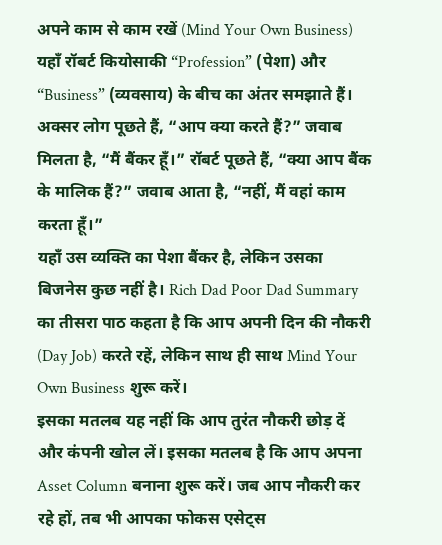अपने काम से काम रखें (Mind Your Own Business)
यहाँ रॉबर्ट कियोसाकी “Profession” (पेशा) और “Business” (व्यवसाय) के बीच का अंतर समझाते हैं। अक्सर लोग पूछते हैं, “आप क्या करते हैं?” जवाब मिलता है, “मैं बैंकर हूँ।” रॉबर्ट पूछते हैं, “क्या आप बैंक के मालिक हैं?” जवाब आता है, “नहीं, मैं वहां काम करता हूँ।”
यहाँ उस व्यक्ति का पेशा बैंकर है, लेकिन उसका बिजनेस कुछ नहीं है। Rich Dad Poor Dad Summary का तीसरा पाठ कहता है कि आप अपनी दिन की नौकरी (Day Job) करते रहें, लेकिन साथ ही साथ Mind Your Own Business शुरू करें।
इसका मतलब यह नहीं कि आप तुरंत नौकरी छोड़ दें और कंपनी खोल लें। इसका मतलब है कि आप अपना Asset Column बनाना शुरू करें। जब आप नौकरी कर रहे हों, तब भी आपका फोकस एसेट्स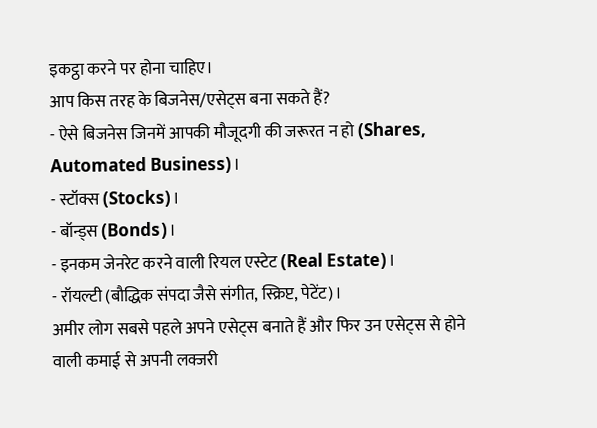इकट्ठा करने पर होना चाहिए।
आप किस तरह के बिजनेस/एसेट्स बना सकते हैं?
- ऐसे बिजनेस जिनमें आपकी मौजूदगी की जरूरत न हो (Shares, Automated Business)।
- स्टॉक्स (Stocks)।
- बॉन्ड्स (Bonds)।
- इनकम जेनरेट करने वाली रियल एस्टेट (Real Estate)।
- रॉयल्टी (बौद्धिक संपदा जैसे संगीत, स्क्रिप्ट, पेटेंट)।
अमीर लोग सबसे पहले अपने एसेट्स बनाते हैं और फिर उन एसेट्स से होने वाली कमाई से अपनी लक्जरी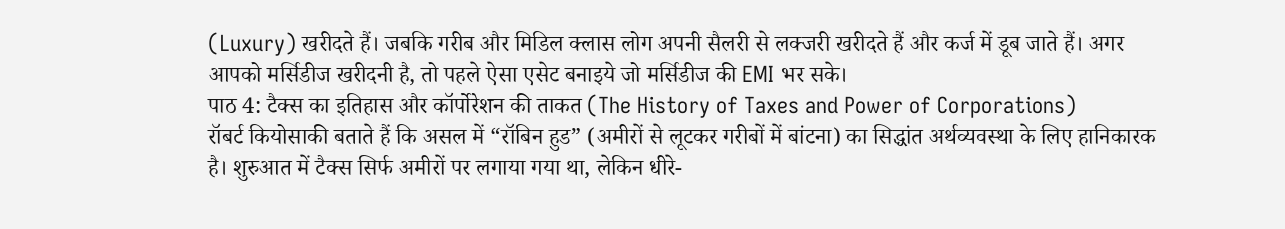(Luxury) खरीदते हैं। जबकि गरीब और मिडिल क्लास लोग अपनी सैलरी से लक्जरी खरीदते हैं और कर्ज में डूब जाते हैं। अगर आपको मर्सिडीज खरीदनी है, तो पहले ऐसा एसेट बनाइये जो मर्सिडीज की EMI भर सके।
पाठ 4: टैक्स का इतिहास और कॉर्पोरेशन की ताकत (The History of Taxes and Power of Corporations)
रॉबर्ट कियोसाकी बताते हैं कि असल में “रॉबिन हुड” (अमीरों से लूटकर गरीबों में बांटना) का सिद्धांत अर्थव्यवस्था के लिए हानिकारक है। शुरुआत में टैक्स सिर्फ अमीरों पर लगाया गया था, लेकिन धीरे-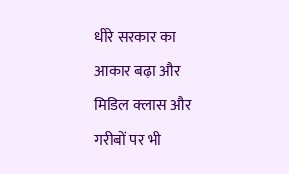धीरे सरकार का आकार बढ़ा और मिडिल क्लास और गरीबों पर भी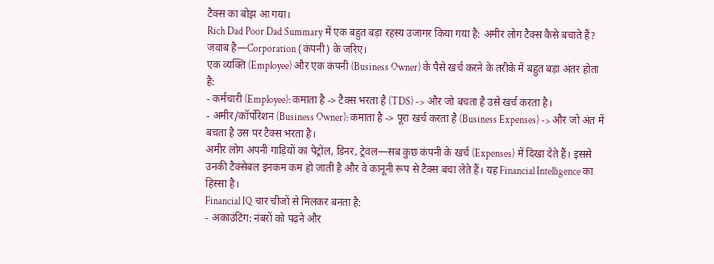टैक्स का बोझ आ गया।
Rich Dad Poor Dad Summary में एक बहुत बड़ा रहस्य उजागर किया गया है: अमीर लोग टैक्स कैसे बचाते हैं? जवाब है—Corporation (कंपनी) के जरिए।
एक व्यक्ति (Employee) और एक कंपनी (Business Owner) के पैसे खर्च करने के तरीके में बहुत बड़ा अंतर होता है:
- कर्मचारी (Employee): कमाता है -> टैक्स भरता है (TDS) -> और जो बचता है उसे खर्च करता है।
- अमीर/कॉर्पोरेशन (Business Owner): कमाता है -> पूरा खर्च करता है (Business Expenses) -> और जो अंत में बचता है उस पर टैक्स भरता है।
अमीर लोग अपनी गाड़ियों का पेट्रोल, डिनर, ट्रेवल—सब कुछ कंपनी के खर्च (Expenses) में दिखा देते हैं। इससे उनकी टैक्सेबल इनकम कम हो जाती है और वे कानूनी रूप से टैक्स बचा लेते हैं। यह Financial Intelligence का हिस्सा है।
Financial IQ चार चीजों से मिलकर बनता है:
- अकाउंटिंग: नंबरों को पढ़ने और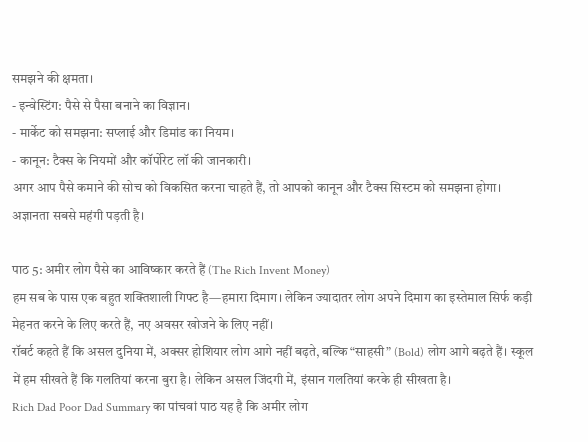समझने की क्षमता।
- इन्वेस्टिंग: पैसे से पैसा बनाने का विज्ञान।
- मार्केट को समझना: सप्लाई और डिमांड का नियम।
- कानून: टैक्स के नियमों और कॉर्पोरेट लॉ की जानकारी।
अगर आप पैसे कमाने की सोच को विकसित करना चाहते हैं, तो आपको कानून और टैक्स सिस्टम को समझना होगा। अज्ञानता सबसे महंगी पड़ती है।

पाठ 5: अमीर लोग पैसे का आविष्कार करते हैं (The Rich Invent Money)
हम सब के पास एक बहुत शक्तिशाली गिफ्ट है—हमारा दिमाग। लेकिन ज्यादातर लोग अपने दिमाग का इस्तेमाल सिर्फ कड़ी मेहनत करने के लिए करते हैं, नए अवसर खोजने के लिए नहीं।
रॉबर्ट कहते हैं कि असल दुनिया में, अक्सर होशियार लोग आगे नहीं बढ़ते, बल्कि “साहसी” (Bold) लोग आगे बढ़ते हैं। स्कूल में हम सीखते हैं कि गलतियां करना बुरा है। लेकिन असल जिंदगी में, इंसान गलतियां करके ही सीखता है।
Rich Dad Poor Dad Summary का पांचवां पाठ यह है कि अमीर लोग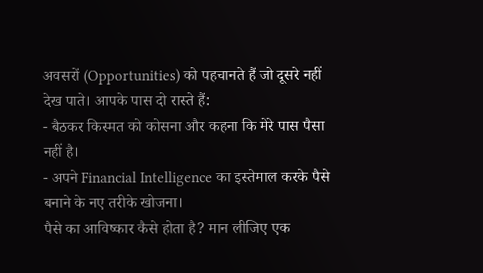अवसरों (Opportunities) को पहचानते हैं जो दूसरे नहीं देख पाते। आपके पास दो रास्ते हैं:
- बैठकर किस्मत को कोसना और कहना कि मेरे पास पैसा नहीं है।
- अपने Financial Intelligence का इस्तेमाल करके पैसे बनाने के नए तरीके खोजना।
पैसे का आविष्कार कैसे होता है? मान लीजिए एक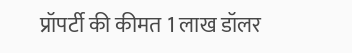प्रॉपर्टी की कीमत 1 लाख डॉलर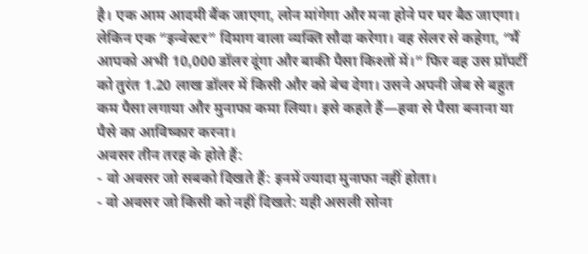है। एक आम आदमी बैंक जाएगा, लोन मांगेगा और मना होने पर घर बैठ जाएगा। लेकिन एक “इन्वेस्टर” दिमाग वाला व्यक्ति सौदा करेगा। वह सेलर से कहेगा, “मैं आपको अभी 10,000 डॉलर दूंगा और बाकी पैसा किश्तों में।” फिर वह उस प्रॉपर्टी को तुरंत 1.20 लाख डॉलर में किसी और को बेच देगा। उसने अपनी जेब से बहुत कम पैसा लगाया और मुनाफा कमा लिया। इसे कहते हैं—हवा से पैसा बनाना या पैसे का आविष्कार करना।
अवसर तीन तरह के होते हैं:
- वो अवसर जो सबको दिखते हैं: इनमें ज्यादा मुनाफा नहीं होता।
- वो अवसर जो किसी को नहीं दिखते: यही असली सोना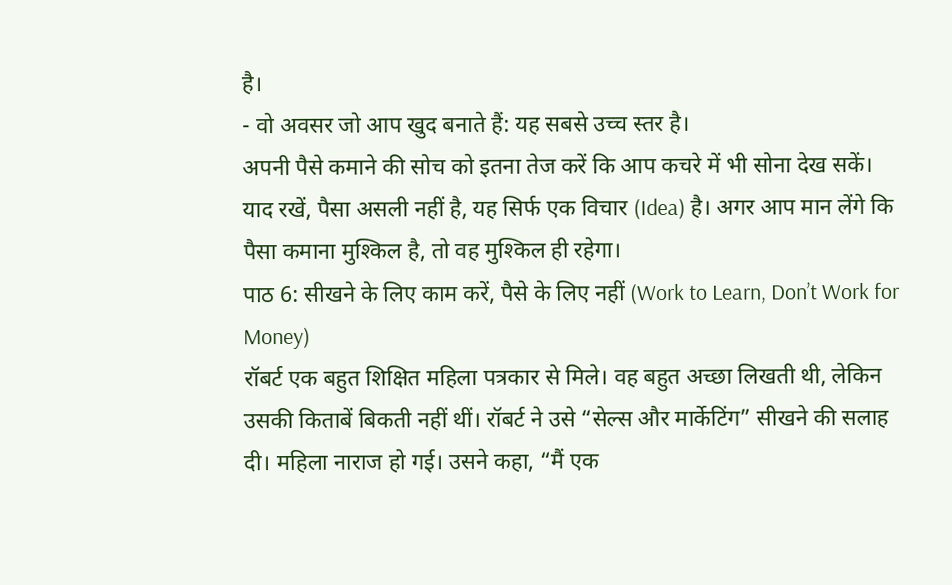है।
- वो अवसर जो आप खुद बनाते हैं: यह सबसे उच्च स्तर है।
अपनी पैसे कमाने की सोच को इतना तेज करें कि आप कचरे में भी सोना देख सकें। याद रखें, पैसा असली नहीं है, यह सिर्फ एक विचार (Idea) है। अगर आप मान लेंगे कि पैसा कमाना मुश्किल है, तो वह मुश्किल ही रहेगा।
पाठ 6: सीखने के लिए काम करें, पैसे के लिए नहीं (Work to Learn, Don’t Work for Money)
रॉबर्ट एक बहुत शिक्षित महिला पत्रकार से मिले। वह बहुत अच्छा लिखती थी, लेकिन उसकी किताबें बिकती नहीं थीं। रॉबर्ट ने उसे “सेल्स और मार्केटिंग” सीखने की सलाह दी। महिला नाराज हो गई। उसने कहा, “मैं एक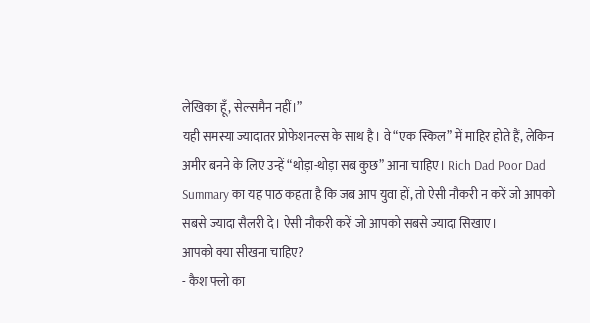लेखिका हूँ, सेल्समैन नहीं।”
यही समस्या ज्यादातर प्रोफेशनल्स के साथ है। वे “एक स्किल” में माहिर होते हैं, लेकिन अमीर बनने के लिए उन्हें “थोड़ा-थोड़ा सब कुछ” आना चाहिए। Rich Dad Poor Dad Summary का यह पाठ कहता है कि जब आप युवा हों, तो ऐसी नौकरी न करें जो आपको सबसे ज्यादा सैलरी दे। ऐसी नौकरी करें जो आपको सबसे ज्यादा सिखाए।
आपको क्या सीखना चाहिए?
- कैश फ्लो का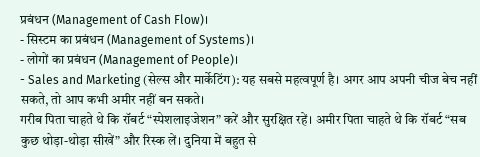प्रबंधन (Management of Cash Flow)।
- सिस्टम का प्रबंधन (Management of Systems)।
- लोगों का प्रबंधन (Management of People)।
- Sales and Marketing (सेल्स और मार्केटिंग): यह सबसे महत्वपूर्ण है। अगर आप अपनी चीज बेच नहीं सकते, तो आप कभी अमीर नहीं बन सकते।
गरीब पिता चाहते थे कि रॉबर्ट “स्पेशलाइजेशन” करें और सुरक्षित रहें। अमीर पिता चाहते थे कि रॉबर्ट “सब कुछ थोड़ा-थोड़ा सीखें” और रिस्क लें। दुनिया में बहुत से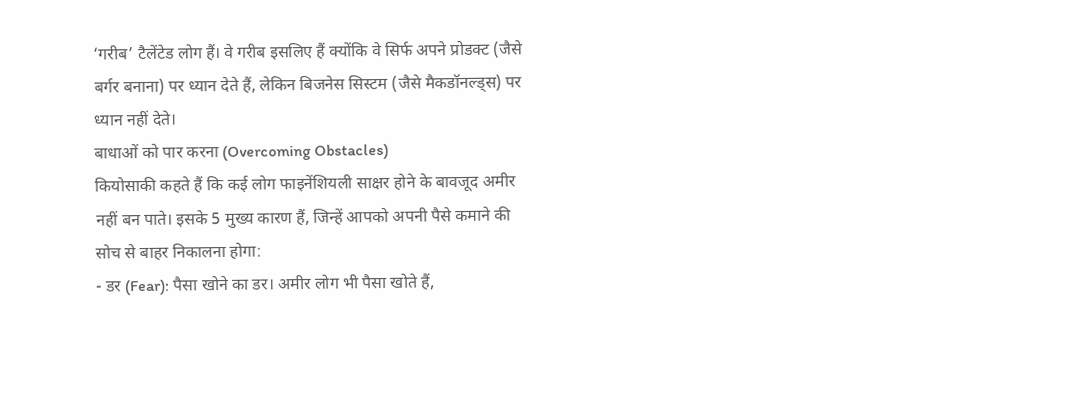‘गरीब’ टैलेंटेड लोग हैं। वे गरीब इसलिए हैं क्योंकि वे सिर्फ अपने प्रोडक्ट (जैसे बर्गर बनाना) पर ध्यान देते हैं, लेकिन बिजनेस सिस्टम (जैसे मैकडॉनल्ड्स) पर ध्यान नहीं देते।
बाधाओं को पार करना (Overcoming Obstacles)
कियोसाकी कहते हैं कि कई लोग फाइनेंशियली साक्षर होने के बावजूद अमीर नहीं बन पाते। इसके 5 मुख्य कारण हैं, जिन्हें आपको अपनी पैसे कमाने की सोच से बाहर निकालना होगा:
- डर (Fear): पैसा खोने का डर। अमीर लोग भी पैसा खोते हैं,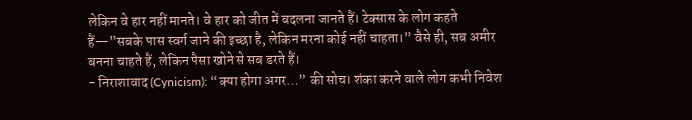लेकिन वे हार नहीं मानते। वे हार को जीत में बदलना जानते हैं। टेक्सास के लोग कहते हैं—”सबके पास स्वर्ग जाने की इच्छा है, लेकिन मरना कोई नहीं चाहता।” वैसे ही, सब अमीर बनना चाहते हैं, लेकिन पैसा खोने से सब डरते हैं।
- निराशावाद (Cynicism): “क्या होगा अगर…” की सोच। शंका करने वाले लोग कभी निवेश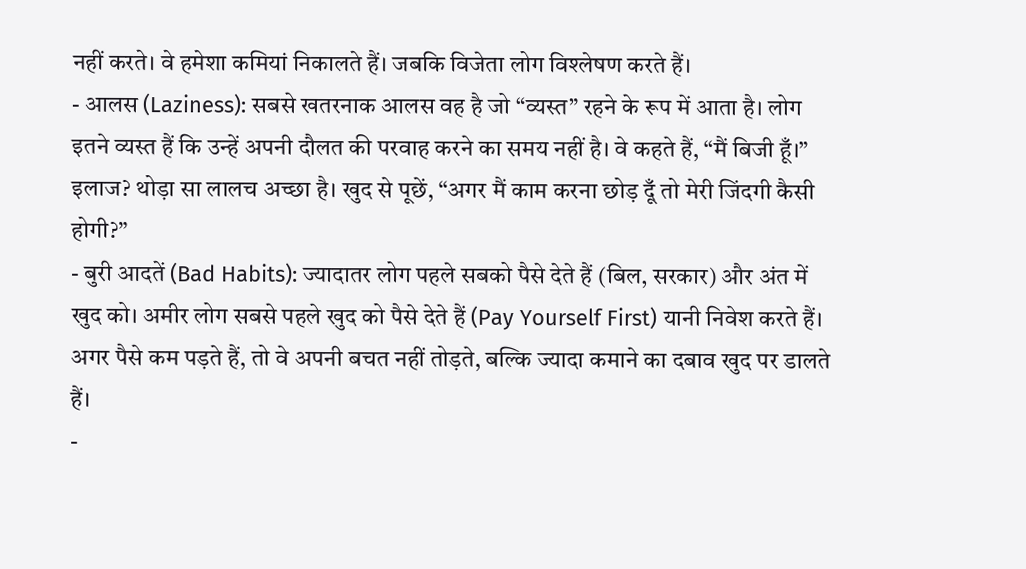नहीं करते। वे हमेशा कमियां निकालते हैं। जबकि विजेता लोग विश्लेषण करते हैं।
- आलस (Laziness): सबसे खतरनाक आलस वह है जो “व्यस्त” रहने के रूप में आता है। लोग इतने व्यस्त हैं कि उन्हें अपनी दौलत की परवाह करने का समय नहीं है। वे कहते हैं, “मैं बिजी हूँ।” इलाज? थोड़ा सा लालच अच्छा है। खुद से पूछें, “अगर मैं काम करना छोड़ दूँ तो मेरी जिंदगी कैसी होगी?”
- बुरी आदतें (Bad Habits): ज्यादातर लोग पहले सबको पैसे देते हैं (बिल, सरकार) और अंत में खुद को। अमीर लोग सबसे पहले खुद को पैसे देते हैं (Pay Yourself First) यानी निवेश करते हैं। अगर पैसे कम पड़ते हैं, तो वे अपनी बचत नहीं तोड़ते, बल्कि ज्यादा कमाने का दबाव खुद पर डालते हैं।
-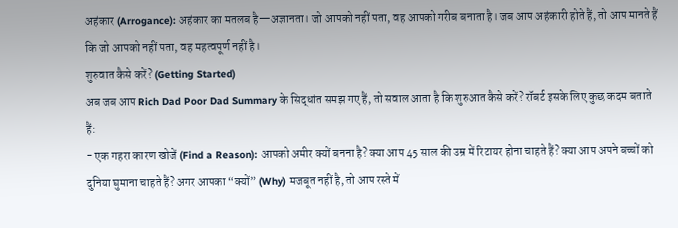अहंकार (Arrogance): अहंकार का मतलब है—अज्ञानता। जो आपको नहीं पता, वह आपको गरीब बनाता है। जब आप अहंकारी होते हैं, तो आप मानते हैं कि जो आपको नहीं पता, वह महत्वपूर्ण नहीं है।
शुरुवात कैसे करें? (Getting Started)
अब जब आप Rich Dad Poor Dad Summary के सिद्धांत समझ गए हैं, तो सवाल आता है कि शुरुआत कैसे करें? रॉबर्ट इसके लिए कुछ कदम बताते हैं:
- एक गहरा कारण खोजें (Find a Reason): आपको अमीर क्यों बनना है? क्या आप 45 साल की उम्र में रिटायर होना चाहते हैं? क्या आप अपने बच्चों को दुनिया घुमाना चाहते हैं? अगर आपका “क्यों” (Why) मजबूत नहीं है, तो आप रस्ते में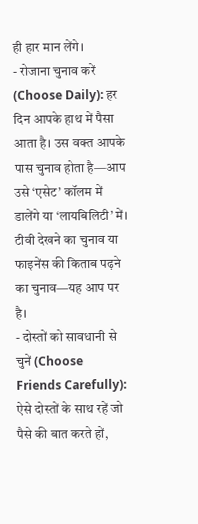ही हार मान लेंगे।
- रोजाना चुनाव करें (Choose Daily): हर दिन आपके हाथ में पैसा आता है। उस वक्त आपके पास चुनाव होता है—आप उसे ‘एसेट’ कॉलम में डालेंगे या ‘लायबिलिटी’ में। टीवी देखने का चुनाव या फाइनेंस की किताब पढ़ने का चुनाव—यह आप पर है।
- दोस्तों को सावधानी से चुनें (Choose Friends Carefully): ऐसे दोस्तों के साथ रहें जो पैसे की बात करते हों,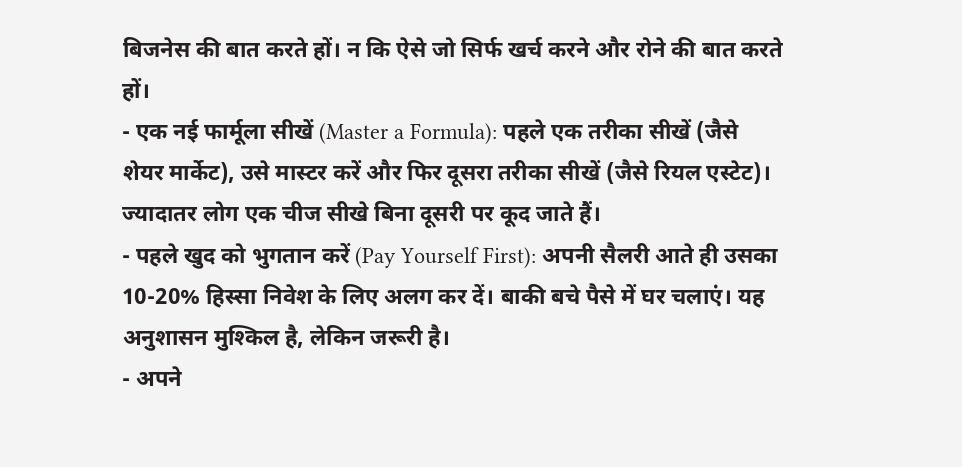बिजनेस की बात करते हों। न कि ऐसे जो सिर्फ खर्च करने और रोने की बात करते हों।
- एक नई फार्मूला सीखें (Master a Formula): पहले एक तरीका सीखें (जैसे शेयर मार्केट), उसे मास्टर करें और फिर दूसरा तरीका सीखें (जैसे रियल एस्टेट)। ज्यादातर लोग एक चीज सीखे बिना दूसरी पर कूद जाते हैं।
- पहले खुद को भुगतान करें (Pay Yourself First): अपनी सैलरी आते ही उसका 10-20% हिस्सा निवेश के लिए अलग कर दें। बाकी बचे पैसे में घर चलाएं। यह अनुशासन मुश्किल है, लेकिन जरूरी है।
- अपने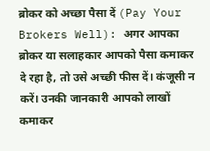ब्रोकर को अच्छा पैसा दें (Pay Your Brokers Well): अगर आपका ब्रोकर या सलाहकार आपको पैसा कमाकर दे रहा है, तो उसे अच्छी फीस दें। कंजूसी न करें। उनकी जानकारी आपको लाखों कमाकर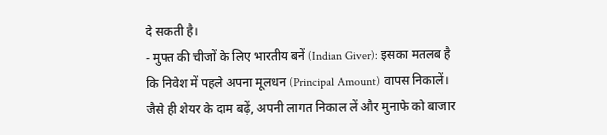दे सकती है।
- मुफ्त की चीजों के लिए भारतीय बनें (Indian Giver): इसका मतलब है कि निवेश में पहले अपना मूलधन (Principal Amount) वापस निकालें। जैसे ही शेयर के दाम बढ़ें, अपनी लागत निकाल लें और मुनाफे को बाजार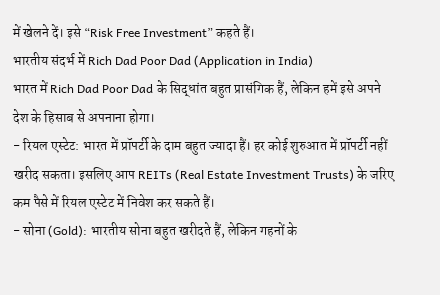में खेलने दें। इसे “Risk Free Investment” कहते हैं।
भारतीय संदर्भ में Rich Dad Poor Dad (Application in India)
भारत में Rich Dad Poor Dad के सिद्धांत बहुत प्रासंगिक हैं, लेकिन हमें इसे अपने देश के हिसाब से अपनाना होगा।
- रियल एस्टेट: भारत में प्रॉपर्टी के दाम बहुत ज्यादा हैं। हर कोई शुरुआत में प्रॉपर्टी नहीं खरीद सकता। इसलिए आप REITs (Real Estate Investment Trusts) के जरिए कम पैसे में रियल एस्टेट में निवेश कर सकते हैं।
- सोना (Gold): भारतीय सोना बहुत खरीदते हैं, लेकिन गहनों के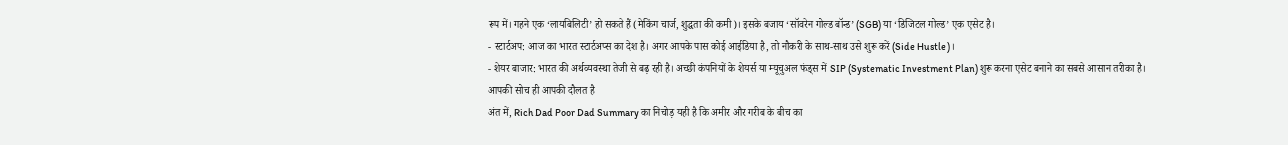रूप में। गहने एक ‘लायबिलिटी’ हो सकते हैं (मेकिंग चार्ज, शुद्धता की कमी)। इसके बजाय ‘सॉवरेन गोल्ड बॉन्ड’ (SGB) या ‘डिजिटल गोल्ड’ एक एसेट है।
- स्टार्टअप: आज का भारत स्टार्टअप्स का देश है। अगर आपके पास कोई आईडिया है, तो नौकरी के साथ-साथ उसे शुरू करें (Side Hustle)।
- शेयर बाजार: भारत की अर्थव्यवस्था तेजी से बढ़ रही है। अच्छी कंपनियों के शेयर्स या म्यूचुअल फंड्स में SIP (Systematic Investment Plan) शुरू करना एसेट बनाने का सबसे आसान तरीका है।
आपकी सोच ही आपकी दौलत है
अंत में, Rich Dad Poor Dad Summary का निचोड़ यही है कि अमीर और गरीब के बीच का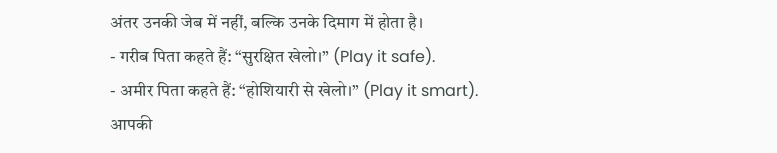अंतर उनकी जेब में नहीं, बल्कि उनके दिमाग में होता है।
- गरीब पिता कहते हैं: “सुरक्षित खेलो।” (Play it safe).
- अमीर पिता कहते हैं: “होशियारी से खेलो।” (Play it smart).
आपकी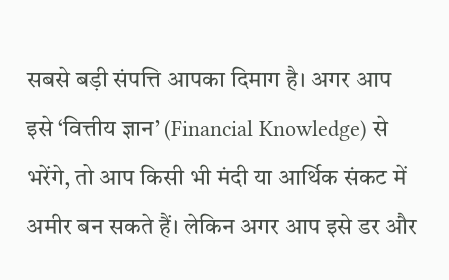सबसे बड़ी संपत्ति आपका दिमाग है। अगर आप इसे ‘वित्तीय ज्ञान’ (Financial Knowledge) से भरेंगे, तो आप किसी भी मंदी या आर्थिक संकट में अमीर बन सकते हैं। लेकिन अगर आप इसे डर और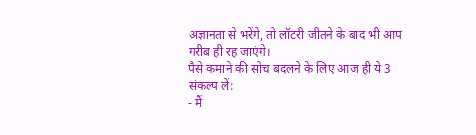अज्ञानता से भरेंगे, तो लॉटरी जीतने के बाद भी आप गरीब ही रह जाएंगे।
पैसे कमाने की सोच बदलने के लिए आज ही ये 3 संकल्प लें:
- मैं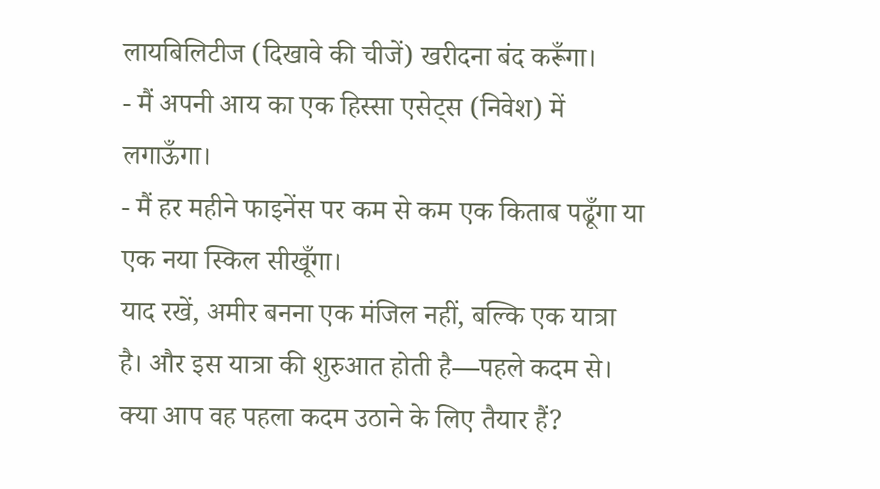लायबिलिटीज (दिखावे की चीजें) खरीदना बंद करूँगा।
- मैं अपनी आय का एक हिस्सा एसेट्स (निवेश) में लगाऊँगा।
- मैं हर महीने फाइनेंस पर कम से कम एक किताब पढूँगा या एक नया स्किल सीखूँगा।
याद रखें, अमीर बनना एक मंजिल नहीं, बल्कि एक यात्रा है। और इस यात्रा की शुरुआत होती है—पहले कदम से। क्या आप वह पहला कदम उठाने के लिए तैयार हैं?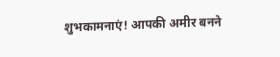शुभकामनाएं! आपकी अमीर बनने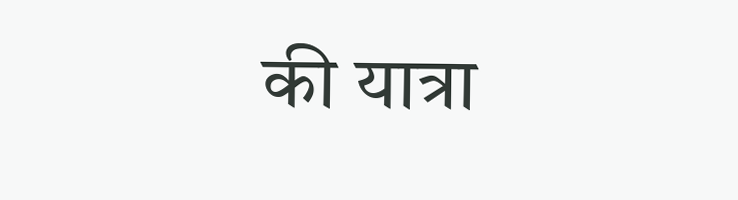की यात्रा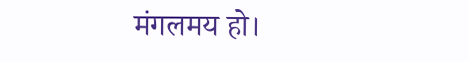मंगलमय हो।